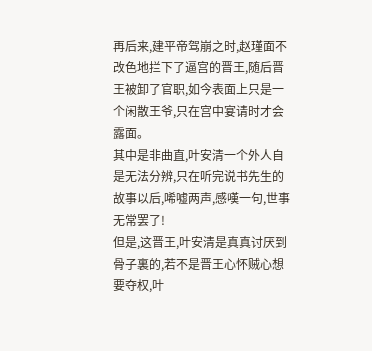再后来,建平帝驾崩之时,赵瑾面不改色地拦下了逼宫的晋王,随后晋王被卸了官职,如今表面上只是一个闲散王爷,只在宫中宴请时才会露面。
其中是非曲直,叶安清一个外人自是无法分辨,只在听完说书先生的故事以后,唏嘘两声,感嘆一句,世事无常罢了!
但是,这晋王,叶安清是真真讨厌到骨子裏的,若不是晋王心怀贼心想要夺权,叶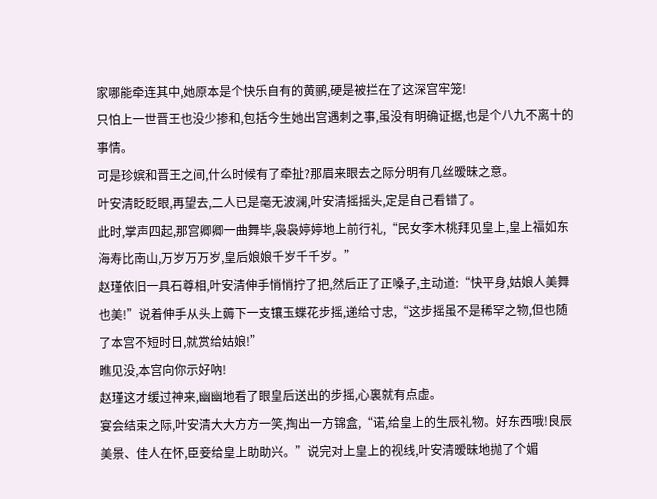家哪能牵连其中,她原本是个快乐自有的黄鹂,硬是被拦在了这深宫牢笼!
只怕上一世晋王也没少掺和,包括今生她出宫遇刺之事,虽没有明确证据,也是个八九不离十的事情。
可是珍嫔和晋王之间,什么时候有了牵扯?那眉来眼去之际分明有几丝暧昧之意。
叶安清眨眨眼,再望去,二人已是毫无波澜,叶安清摇摇头,定是自己看错了。
此时,掌声四起,那宫卿卿一曲舞毕,袅袅婷婷地上前行礼,“民女李木桃拜见皇上,皇上福如东海寿比南山,万岁万万岁,皇后娘娘千岁千千岁。”
赵瑾依旧一具石尊相,叶安清伸手悄悄拧了把,然后正了正嗓子,主动道:“快平身,姑娘人美舞也美!”说着伸手从头上薅下一支镶玉蝶花步摇,递给寸忠,“这步摇虽不是稀罕之物,但也随了本宫不短时日,就赏给姑娘!”
瞧见没,本宫向你示好吶!
赵瑾这才缓过神来,幽幽地看了眼皇后送出的步摇,心裏就有点虚。
宴会结束之际,叶安清大大方方一笑,掏出一方锦盒,“诺,给皇上的生辰礼物。好东西哦!良辰美景、佳人在怀,臣妾给皇上助助兴。”说完对上皇上的视线,叶安清暧昧地抛了个媚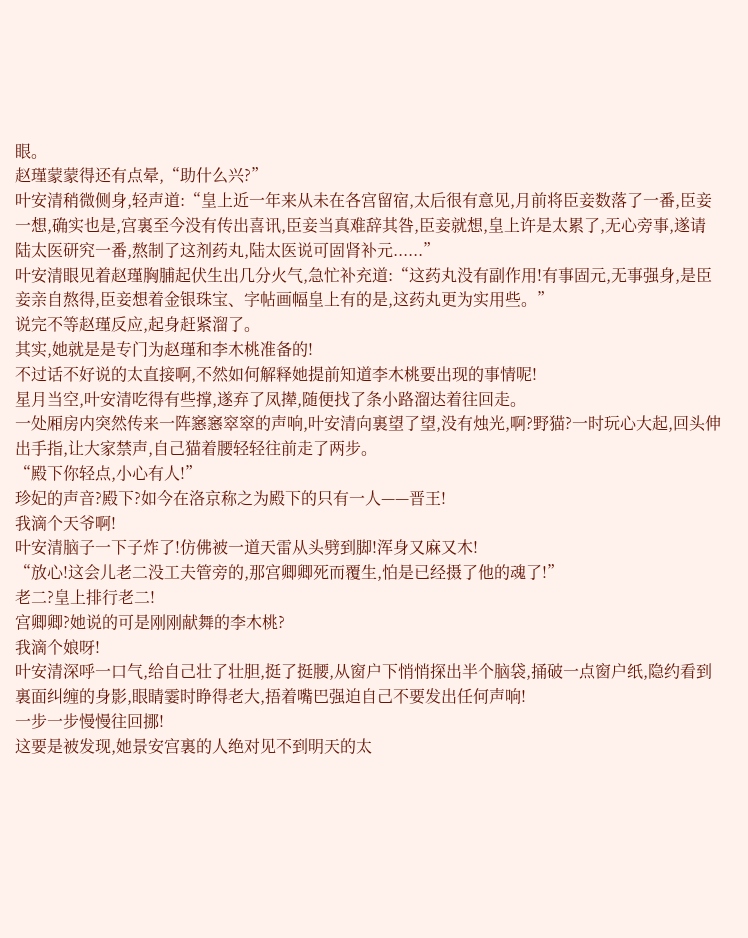眼。
赵瑾蒙蒙得还有点晕,“助什么兴?”
叶安清稍微侧身,轻声道:“皇上近一年来从未在各宫留宿,太后很有意见,月前将臣妾数落了一番,臣妾一想,确实也是,宫裏至今没有传出喜讯,臣妾当真难辞其咎,臣妾就想,皇上许是太累了,无心旁事,遂请陆太医研究一番,熬制了这剂药丸,陆太医说可固肾补元......”
叶安清眼见着赵瑾胸脯起伏生出几分火气,急忙补充道:“这药丸没有副作用!有事固元,无事强身,是臣妾亲自熬得,臣妾想着金银珠宝、字帖画幅皇上有的是,这药丸更为实用些。”
说完不等赵瑾反应,起身赶紧溜了。
其实,她就是是专门为赵瑾和李木桃准备的!
不过话不好说的太直接啊,不然如何解释她提前知道李木桃要出现的事情呢!
星月当空,叶安清吃得有些撑,遂弃了凤撵,随便找了条小路溜达着往回走。
一处厢房内突然传来一阵窸窸窣窣的声响,叶安清向裏望了望,没有烛光,啊?野猫?一时玩心大起,回头伸出手指,让大家禁声,自己猫着腰轻轻往前走了两步。
“殿下你轻点,小心有人!”
珍妃的声音?殿下?如今在洛京称之为殿下的只有一人——晋王!
我滴个天爷啊!
叶安清脑子一下子炸了!仿佛被一道天雷从头劈到脚!浑身又麻又木!
“放心!这会儿老二没工夫管旁的,那宫卿卿死而覆生,怕是已经摄了他的魂了!”
老二?皇上排行老二!
宫卿卿?她说的可是刚刚献舞的李木桃?
我滴个娘呀!
叶安清深呼一口气,给自己壮了壮胆,挺了挺腰,从窗户下悄悄探出半个脑袋,捅破一点窗户纸,隐约看到裏面纠缠的身影,眼睛霎时睁得老大,捂着嘴巴强迫自己不要发出任何声响!
一步一步慢慢往回挪!
这要是被发现,她景安宫裏的人绝对见不到明天的太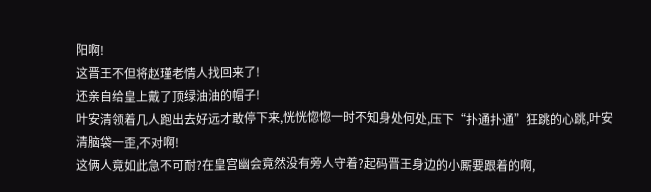阳啊!
这晋王不但将赵瑾老情人找回来了!
还亲自给皇上戴了顶绿油油的帽子!
叶安清领着几人跑出去好远才敢停下来,恍恍惚惚一时不知身处何处,压下“扑通扑通”狂跳的心跳,叶安清脑袋一歪,不对啊!
这俩人竟如此急不可耐?在皇宫幽会竟然没有旁人守着?起码晋王身边的小厮要跟着的啊,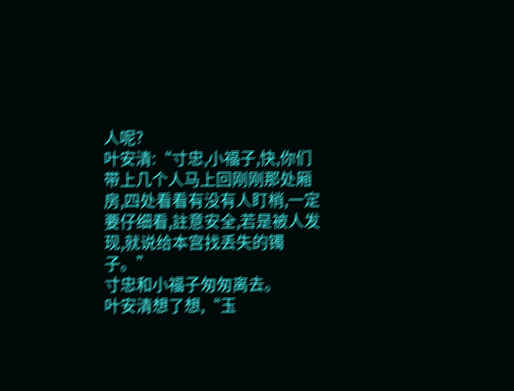人呢?
叶安清:“寸忠,小福子,快,你们带上几个人马上回刚刚那处厢房,四处看看有没有人盯梢,一定要仔细看,註意安全,若是被人发现,就说给本宫找丢失的镯子。”
寸忠和小福子匆匆离去。
叶安清想了想,“玉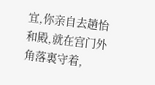宜,你亲自去趟怡和殿,就在宫门外角落裏守着,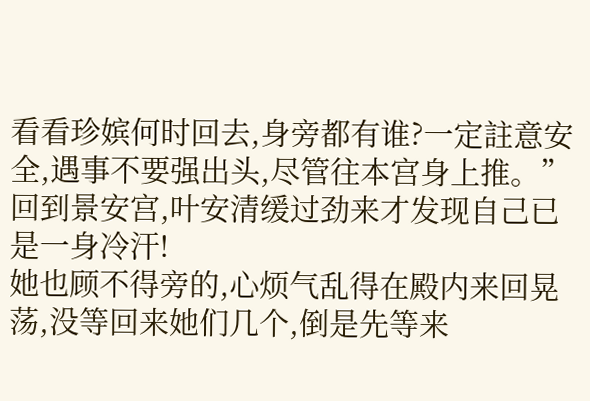看看珍嫔何时回去,身旁都有谁?一定註意安全,遇事不要强出头,尽管往本宫身上推。”
回到景安宫,叶安清缓过劲来才发现自己已是一身冷汗!
她也顾不得旁的,心烦气乱得在殿内来回晃荡,没等回来她们几个,倒是先等来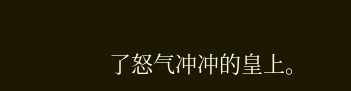了怒气冲冲的皇上。